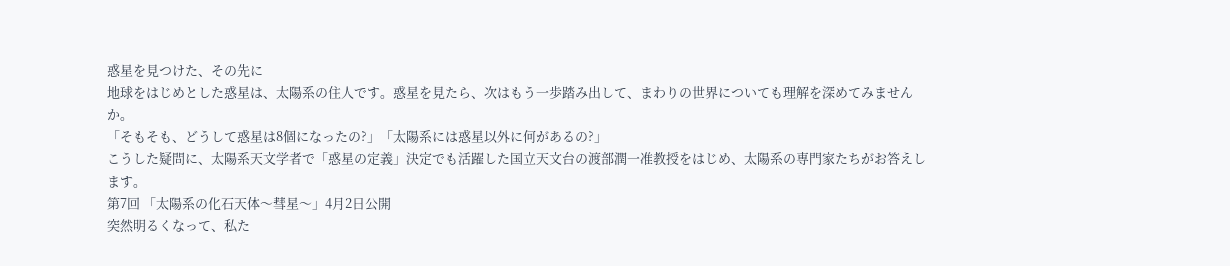惑星を見つけた、その先に
地球をはじめとした惑星は、太陽系の住人です。惑星を見たら、次はもう一歩踏み出して、まわりの世界についても理解を深めてみませんか。
「そもそも、どうして惑星は8個になったの?」「太陽系には惑星以外に何があるの?」
こうした疑問に、太陽系天文学者で「惑星の定義」決定でも活躍した国立天文台の渡部潤一准教授をはじめ、太陽系の専門家たちがお答えします。
第7回 「太陽系の化石天体〜彗星〜」4月2日公開
突然明るくなって、私た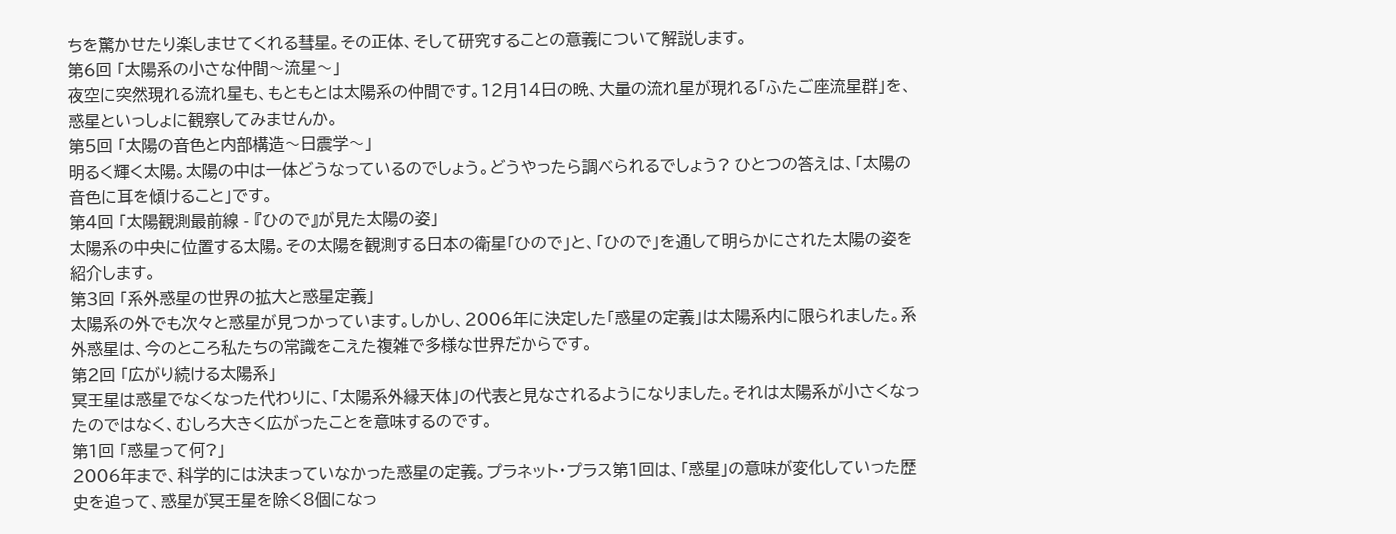ちを驚かせたり楽しませてくれる彗星。その正体、そして研究することの意義について解説します。
第6回 「太陽系の小さな仲間〜流星〜」
夜空に突然現れる流れ星も、もともとは太陽系の仲間です。12月14日の晩、大量の流れ星が現れる「ふたご座流星群」を、惑星といっしょに観察してみませんか。
第5回 「太陽の音色と内部構造〜日震学〜」
明るく輝く太陽。太陽の中は一体どうなっているのでしょう。どうやったら調べられるでしょう? ひとつの答えは、「太陽の音色に耳を傾けること」です。
第4回 「太陽観測最前線 - 『ひので』が見た太陽の姿」
太陽系の中央に位置する太陽。その太陽を観測する日本の衛星「ひので」と、「ひので」を通して明らかにされた太陽の姿を紹介します。
第3回 「系外惑星の世界の拡大と惑星定義」
太陽系の外でも次々と惑星が見つかっています。しかし、2006年に決定した「惑星の定義」は太陽系内に限られました。系外惑星は、今のところ私たちの常識をこえた複雑で多様な世界だからです。
第2回 「広がり続ける太陽系」
冥王星は惑星でなくなった代わりに、「太陽系外縁天体」の代表と見なされるようになりました。それは太陽系が小さくなったのではなく、むしろ大きく広がったことを意味するのです。
第1回 「惑星って何?」
2006年まで、科学的には決まっていなかった惑星の定義。プラネット・プラス第1回は、「惑星」の意味が変化していった歴史を追って、惑星が冥王星を除く8個になっ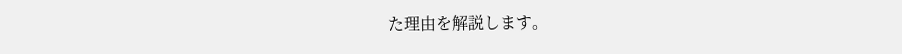た理由を解説します。